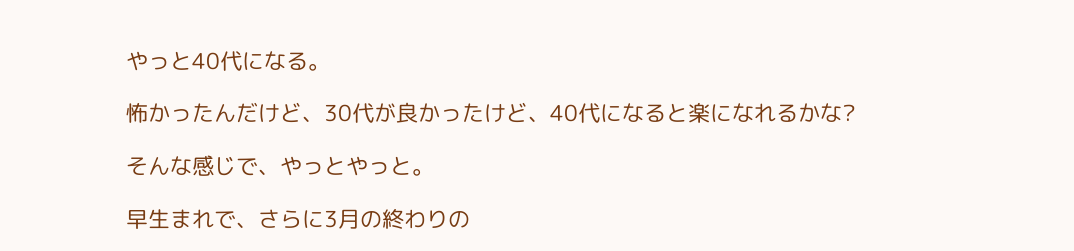やっと40代になる。

怖かったんだけど、30代が良かったけど、40代になると楽になれるかな?

そんな感じで、やっとやっと。

早生まれで、さらに3月の終わりの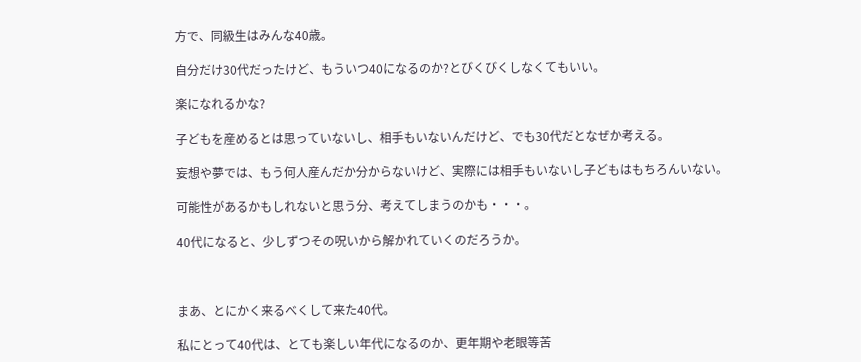方で、同級生はみんな40歳。

自分だけ30代だったけど、もういつ40になるのか?とびくびくしなくてもいい。

楽になれるかな?

子どもを産めるとは思っていないし、相手もいないんだけど、でも30代だとなぜか考える。

妄想や夢では、もう何人産んだか分からないけど、実際には相手もいないし子どもはもちろんいない。

可能性があるかもしれないと思う分、考えてしまうのかも・・・。

40代になると、少しずつその呪いから解かれていくのだろうか。



まあ、とにかく来るべくして来た40代。

私にとって40代は、とても楽しい年代になるのか、更年期や老眼等苦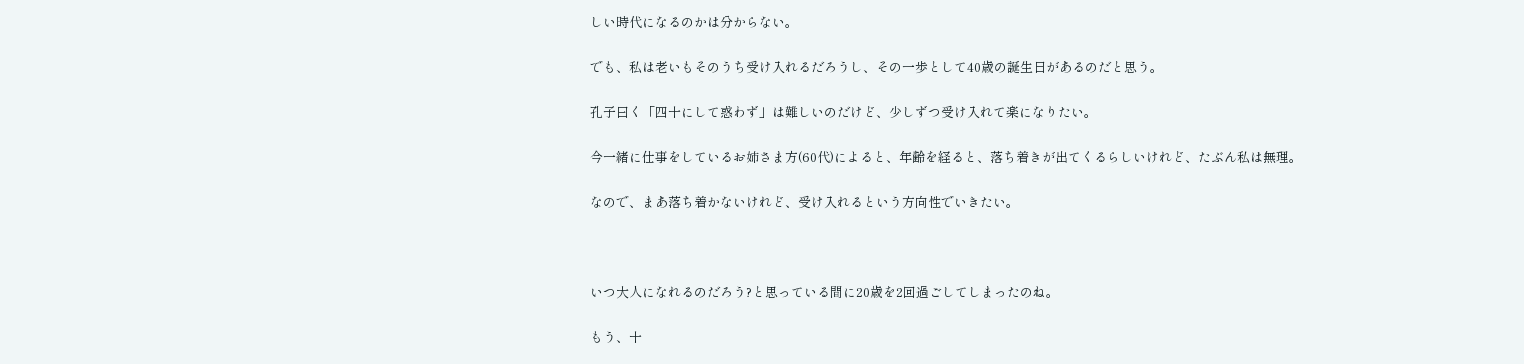しい時代になるのかは分からない。

でも、私は老いもそのうち受け入れるだろうし、その一歩として40歳の誕生日があるのだと思う。

孔子曰く「四十にして惑わず」は難しいのだけど、少しずつ受け入れて楽になりたい。

今一緒に仕事をしているお姉さま方(60代)によると、年齢を経ると、落ち着きが出てくるらしいけれど、たぶん私は無理。

なので、まあ落ち着かないけれど、受け入れるという方向性でいきたい。



いつ大人になれるのだろう?と思っている間に20歳を2回過ごしてしまったのね。

もう、十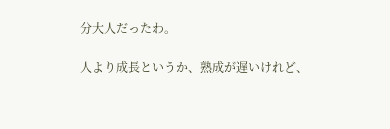分大人だったわ。

人より成長というか、熟成が遅いけれど、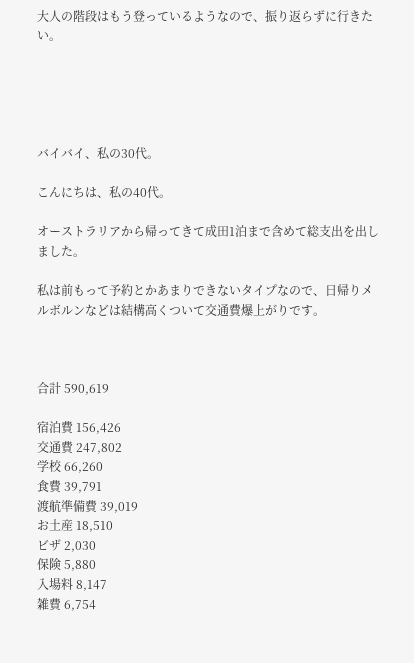大人の階段はもう登っているようなので、振り返らずに行きたい。





バイバイ、私の30代。

こんにちは、私の40代。

オーストラリアから帰ってきて成田1泊まで含めて総支出を出しました。

私は前もって予約とかあまりできないタイプなので、日帰りメルボルンなどは結構高くついて交通費爆上がりです。



合計 590,619

宿泊費 156,426
交通費 247,802
学校 66,260
食費 39,791
渡航準備費 39,019
お土産 18,510
ビザ 2,030
保険 5,880
入場料 8,147
雑費 6,754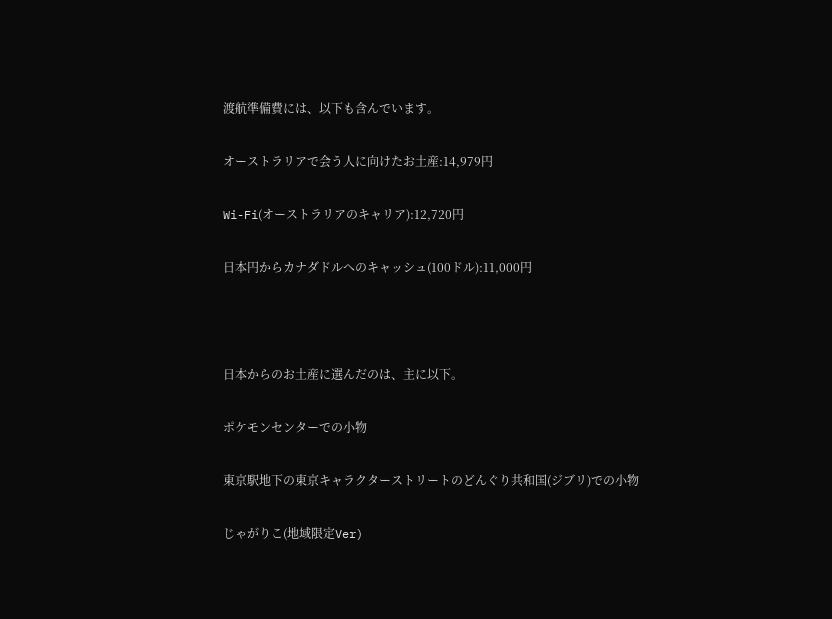渡航準備費には、以下も含んでいます。

オーストラリアで会う人に向けたお土産:14,979円

Wi-Fi(オーストラリアのキャリア):12,720円

日本円からカナダドルへのキャッシュ(100ドル):11,000円



日本からのお土産に選んだのは、主に以下。

ポケモンセンターでの小物

東京駅地下の東京キャラクターストリートのどんぐり共和国(ジブリ)での小物

じゃがりこ(地域限定Ver)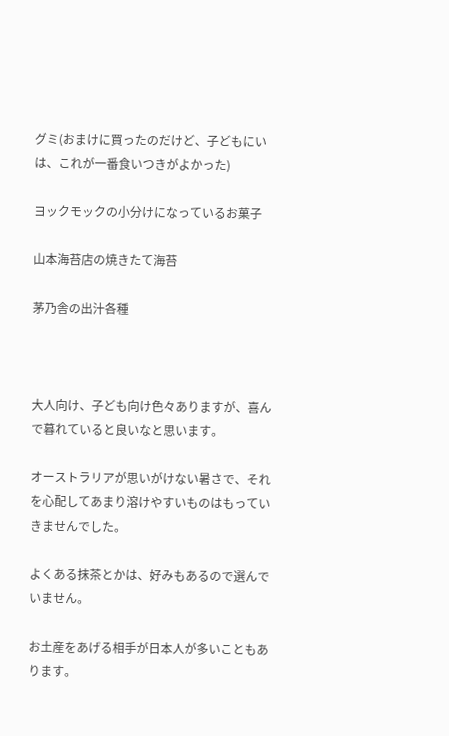グミ(おまけに買ったのだけど、子どもにいは、これが一番食いつきがよかった)

ヨックモックの小分けになっているお菓子

山本海苔店の焼きたて海苔

茅乃舎の出汁各種



大人向け、子ども向け色々ありますが、喜んで暮れていると良いなと思います。

オーストラリアが思いがけない暑さで、それを心配してあまり溶けやすいものはもっていきませんでした。

よくある抹茶とかは、好みもあるので選んでいません。

お土産をあげる相手が日本人が多いこともあります。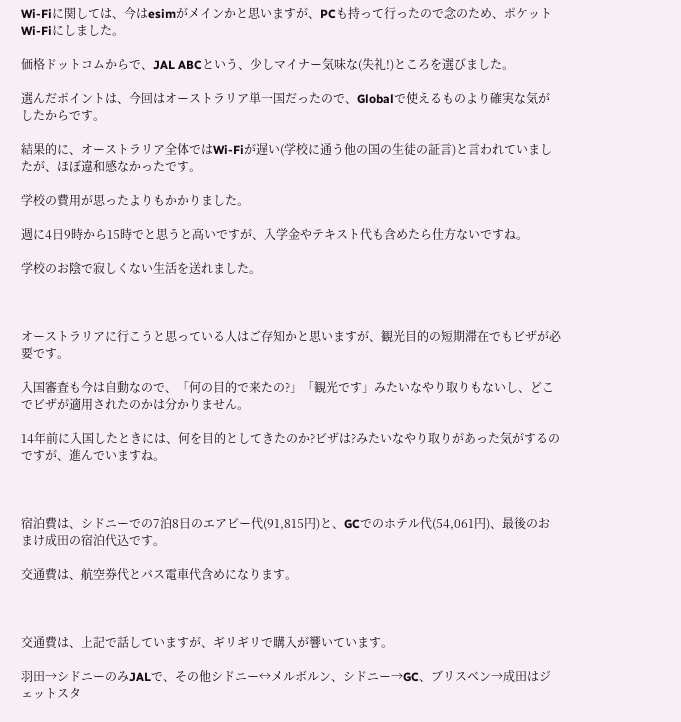Wi-Fiに関しては、今はesimがメインかと思いますが、PCも持って行ったので念のため、ポケットWi-Fiにしました。

価格ドットコムからで、JAL ABCという、少しマイナー気味な(失礼!)ところを選びました。

選んだポイントは、今回はオーストラリア単一国だったので、Globalで使えるものより確実な気がしたからです。

結果的に、オーストラリア全体ではWi-Fiが遅い(学校に通う他の国の生徒の証言)と言われていましたが、ほぼ違和感なかったです。

学校の費用が思ったよりもかかりました。

週に4日9時から15時でと思うと高いですが、入学金やテキスト代も含めたら仕方ないですね。

学校のお陰で寂しくない生活を送れました。



オーストラリアに行こうと思っている人はご存知かと思いますが、観光目的の短期滞在でもビザが必要です。

入国審査も今は自動なので、「何の目的で来たの?」「観光です」みたいなやり取りもないし、どこでビザが適用されたのかは分かりません。

14年前に入国したときには、何を目的としてきたのか?ビザは?みたいなやり取りがあった気がするのですが、進んでいますね。



宿泊費は、シドニーでの7泊8日のエアビー代(91,815円)と、GCでのホテル代(54,061円)、最後のおまけ成田の宿泊代込です。

交通費は、航空券代とバス電車代含めになります。



交通費は、上記で話していますが、ギリギリで購入が響いています。

羽田→シドニーのみJALで、その他シドニー↔メルボルン、シドニー→GC、ブリスベン→成田はジェットスタ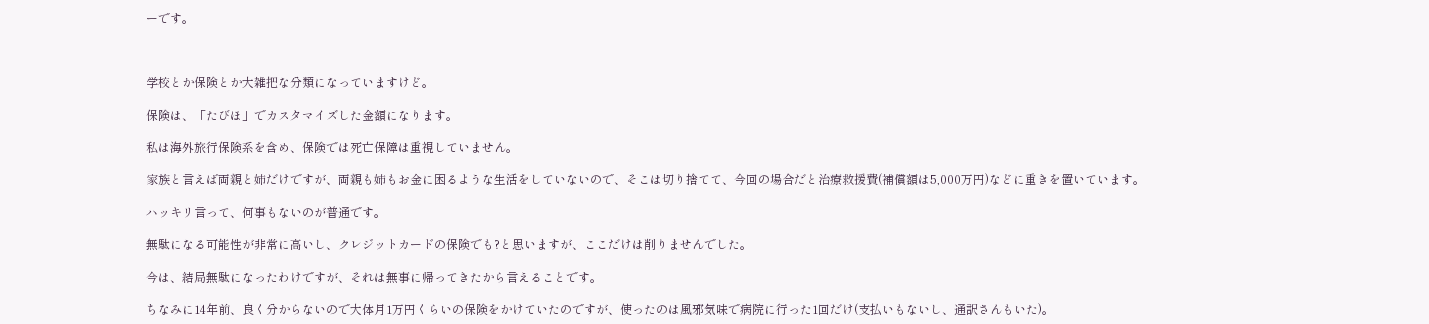ーです。



学校とか保険とか大雑把な分類になっていますけど。

保険は、「たびほ」でカスタマイズした金額になります。

私は海外旅行保険系を含め、保険では死亡保障は重視していません。

家族と言えば両親と姉だけですが、両親も姉もお金に困るような生活をしていないので、そこは切り捨てて、今回の場合だと治療救援費(補償額は5,000万円)などに重きを置いています。

ハッキリ言って、何事もないのが普通です。

無駄になる可能性が非常に高いし、クレジットカードの保険でも?と思いますが、ここだけは削りませんでした。

今は、結局無駄になったわけですが、それは無事に帰ってきたから言えることです。

ちなみに14年前、良く分からないので大体月1万円くらいの保険をかけていたのですが、使ったのは風邪気味で病院に行った1回だけ(支払いもないし、通訳さんもいた)。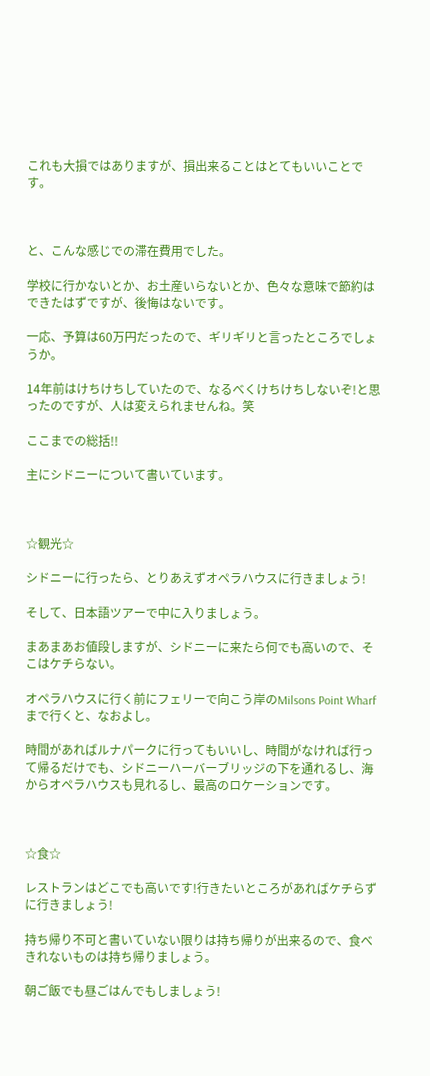これも大損ではありますが、損出来ることはとてもいいことです。



と、こんな感じでの滞在費用でした。

学校に行かないとか、お土産いらないとか、色々な意味で節約はできたはずですが、後悔はないです。

一応、予算は60万円だったので、ギリギリと言ったところでしょうか。

14年前はけちけちしていたので、なるべくけちけちしないぞ!と思ったのですが、人は変えられませんね。笑

ここまでの総括!!

主にシドニーについて書いています。



☆観光☆

シドニーに行ったら、とりあえずオペラハウスに行きましょう!

そして、日本語ツアーで中に入りましょう。

まあまあお値段しますが、シドニーに来たら何でも高いので、そこはケチらない。

オペラハウスに行く前にフェリーで向こう岸のMilsons Point Wharfまで行くと、なおよし。

時間があればルナパークに行ってもいいし、時間がなければ行って帰るだけでも、シドニーハーバーブリッジの下を通れるし、海からオペラハウスも見れるし、最高のロケーションです。



☆食☆

レストランはどこでも高いです!行きたいところがあればケチらずに行きましょう!

持ち帰り不可と書いていない限りは持ち帰りが出来るので、食べきれないものは持ち帰りましょう。

朝ご飯でも昼ごはんでもしましょう!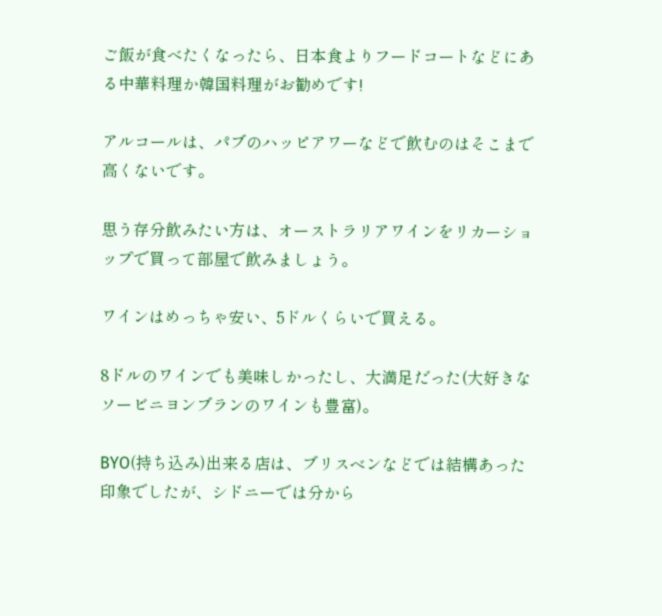ご飯が食べたくなったら、日本食よりフードコートなどにある中華料理か韓国料理がお勧めです!

アルコールは、パブのハッピアワーなどで飲むのはそこまで高くないです。

思う存分飲みたい方は、オーストラリアワインをリカーショップで買って部屋で飲みましょう。

ワインはめっちゃ安い、5ドルくらいで買える。

8ドルのワインでも美味しかったし、大満足だった(大好きなソービニヨンブランのワインも豊富)。

BYO(持ち込み)出来る店は、ブリスベンなどでは結構あった印象でしたが、シドニーでは分から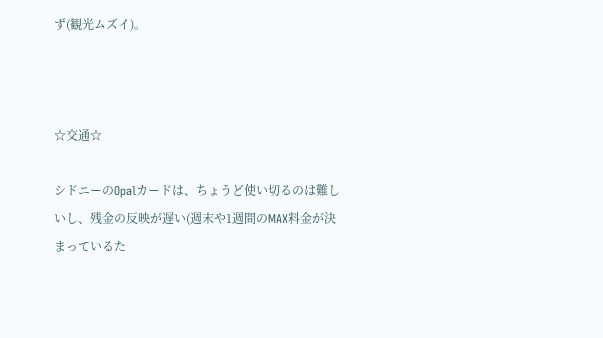ず(観光ムズイ)。



☆交通☆

シドニーのOpalカードは、ちょうど使い切るのは難しいし、残金の反映が遅い(週末や1週間のMAX料金が決まっているた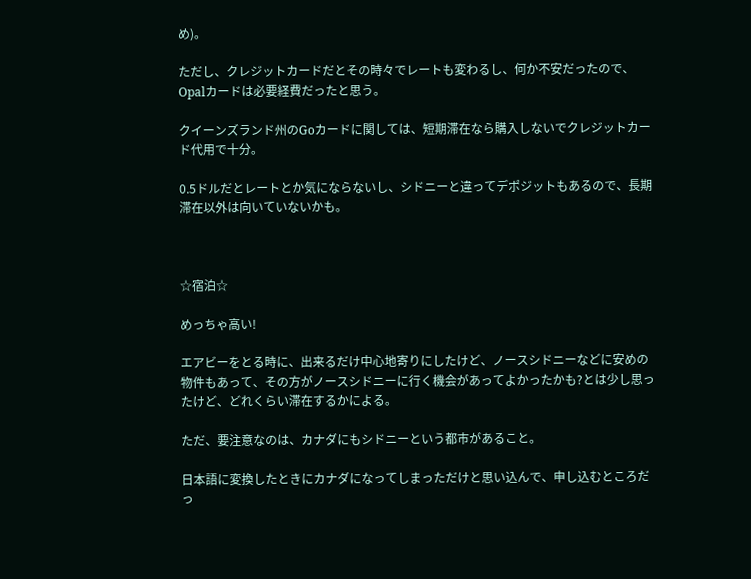め)。

ただし、クレジットカードだとその時々でレートも変わるし、何か不安だったので、Opalカードは必要経費だったと思う。

クイーンズランド州のGoカードに関しては、短期滞在なら購入しないでクレジットカード代用で十分。

0.5ドルだとレートとか気にならないし、シドニーと違ってデポジットもあるので、長期滞在以外は向いていないかも。



☆宿泊☆

めっちゃ高い!

エアビーをとる時に、出来るだけ中心地寄りにしたけど、ノースシドニーなどに安めの物件もあって、その方がノースシドニーに行く機会があってよかったかも?とは少し思ったけど、どれくらい滞在するかによる。

ただ、要注意なのは、カナダにもシドニーという都市があること。

日本語に変換したときにカナダになってしまっただけと思い込んで、申し込むところだっ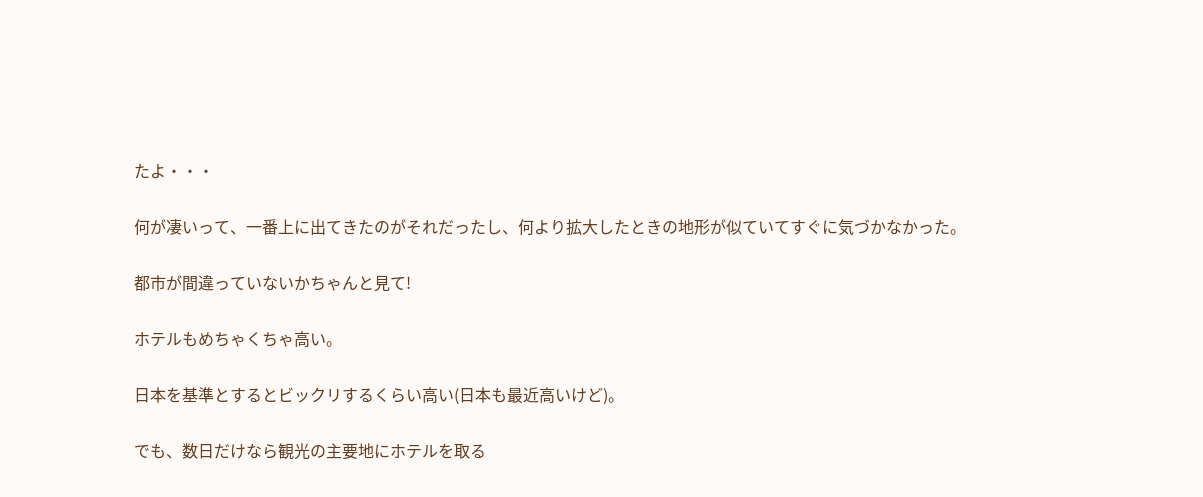たよ・・・

何が凄いって、一番上に出てきたのがそれだったし、何より拡大したときの地形が似ていてすぐに気づかなかった。

都市が間違っていないかちゃんと見て!

ホテルもめちゃくちゃ高い。

日本を基準とするとビックリするくらい高い(日本も最近高いけど)。

でも、数日だけなら観光の主要地にホテルを取る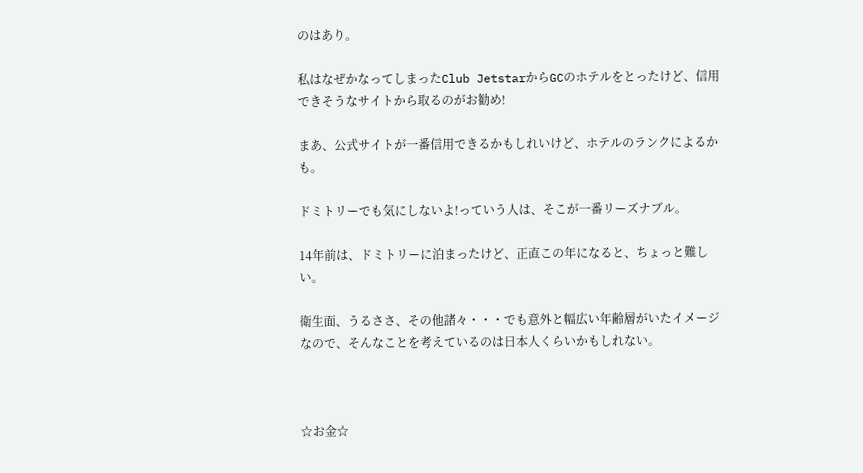のはあり。

私はなぜかなってしまったClub JetstarからGCのホテルをとったけど、信用できそうなサイトから取るのがお勧め!

まあ、公式サイトが一番信用できるかもしれいけど、ホテルのランクによるかも。

ドミトリーでも気にしないよ!っていう人は、そこが一番リーズナブル。

14年前は、ドミトリーに泊まったけど、正直この年になると、ちょっと難しい。

衛生面、うるささ、その他諸々・・・でも意外と幅広い年齢層がいたイメージなので、そんなことを考えているのは日本人くらいかもしれない。



☆お金☆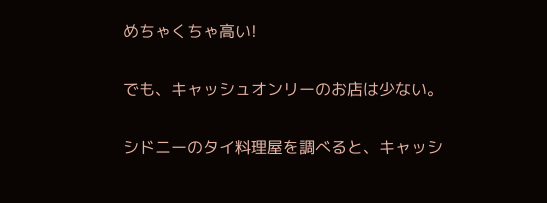めちゃくちゃ高い!

でも、キャッシュオンリーのお店は少ない。

シドニーのタイ料理屋を調べると、キャッシ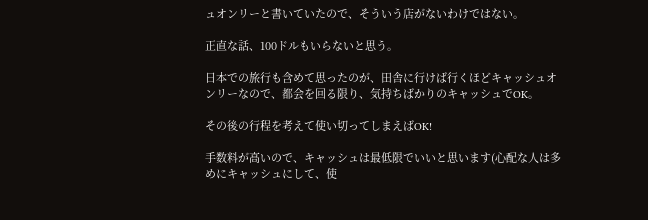ュオンリーと書いていたので、そういう店がないわけではない。

正直な話、100ドルもいらないと思う。

日本での旅行も含めて思ったのが、田舎に行けば行くほどキャッシュオンリーなので、都会を回る限り、気持ちばかりのキャッシュでOK。

その後の行程を考えて使い切ってしまえばOK!

手数料が高いので、キャッシュは最低限でいいと思います(心配な人は多めにキャッシュにして、使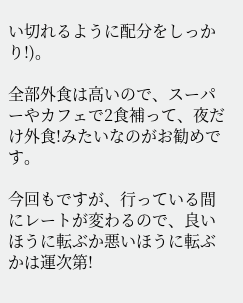い切れるように配分をしっかり!)。

全部外食は高いので、スーパーやカフェで2食補って、夜だけ外食!みたいなのがお勧めです。

今回もですが、行っている間にレートが変わるので、良いほうに転ぶか悪いほうに転ぶかは運次第!